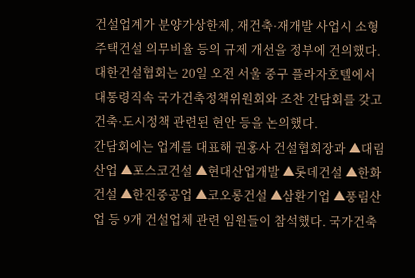건설업계가 분양가상한제, 재건축·재개발 사업시 소형 주택건설 의무비율 등의 규제 개선을 정부에 건의했다.
대한건설협회는 20일 오전 서울 중구 플라자호텔에서 대통령직속 국가건축정책위원회와 조찬 간담회를 갖고 건축·도시정책 관련된 현안 등을 논의했다.
간담회에는 업계를 대표해 권홍사 건설협회장과 ▲대림산업 ▲포스코건설 ▲현대산업개발 ▲롯데건설 ▲한화건설 ▲한진중공업 ▲코오롱건설 ▲삼환기업 ▲풍림산업 등 9개 건설업체 관련 임원들이 참석했다. 국가건축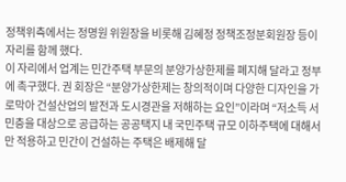정책위측에서는 정명원 위원장을 비롯해 김혜정 정책조정분회원장 등이 자리를 함께 했다.
이 자리에서 업계는 민간주택 부문의 분양가상한제를 폐지해 달라고 정부에 촉구했다. 권 회장은 “분양가상한제는 창의적이며 다양한 디자인을 가로막아 건설산업의 발전과 도시경관을 저해하는 요인”이라며 “저소득 서민층을 대상으로 공급하는 공공택지 내 국민주택 규모 이하주택에 대해서만 적용하고 민간이 건설하는 주택은 배제해 달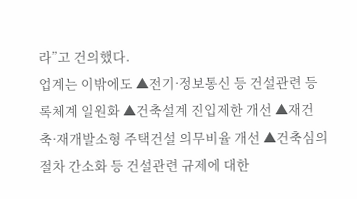라”고 건의했다.
업계는 이밖에도 ▲전기·정보통신 등 건설관련 등록체계 일원화 ▲건축설계 진입제한 개선 ▲재건축·재개발소형 주택건설 의무비율 개선 ▲건축심의절차 간소화 등 건설관련 규제에 대한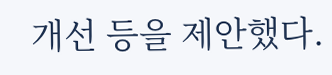개선 등을 제안했다.